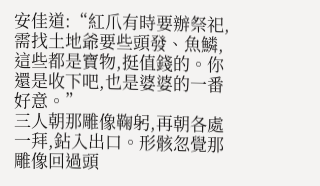安佳道:“紅爪有時要辦祭祀,需找土地爺要些頭發、魚鱗,這些都是寶物,挺值錢的。你還是收下吧,也是婆婆的一番好意。”
三人朝那雕像鞠躬,再朝各處一拜,鉆入出口。形骸忽覺那雕像回過頭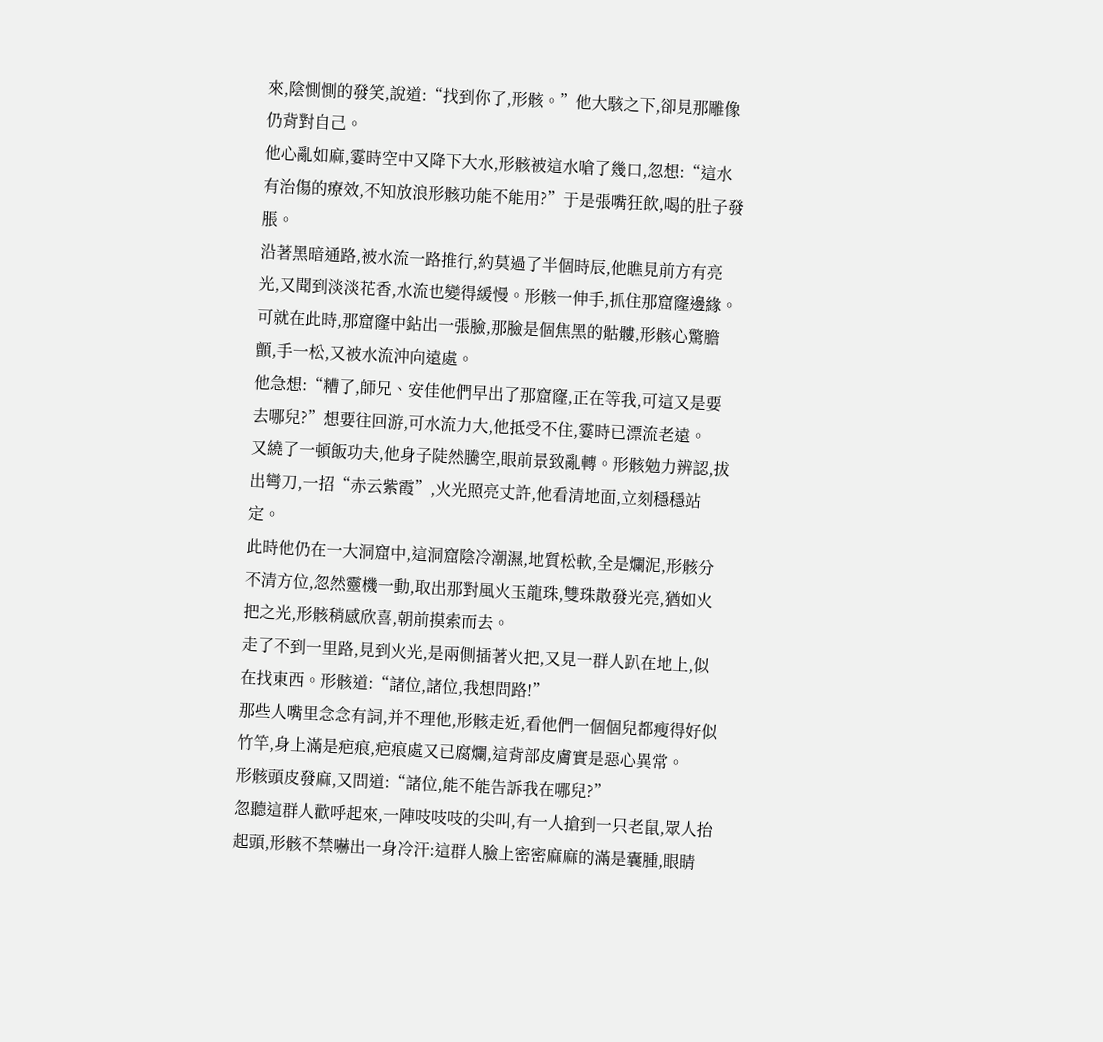來,陰惻惻的發笑,說道:“找到你了,形骸。”他大駭之下,卻見那雕像仍背對自己。
他心亂如麻,霎時空中又降下大水,形骸被這水嗆了幾口,忽想:“這水有治傷的療效,不知放浪形骸功能不能用?”于是張嘴狂飲,喝的肚子發脹。
沿著黑暗通路,被水流一路推行,約莫過了半個時辰,他瞧見前方有亮光,又聞到淡淡花香,水流也變得緩慢。形骸一伸手,抓住那窟窿邊緣。
可就在此時,那窟窿中鉆出一張臉,那臉是個焦黑的骷髏,形骸心驚膽顫,手一松,又被水流沖向遠處。
他急想:“糟了,師兄、安佳他們早出了那窟窿,正在等我,可這又是要去哪兒?”想要往回游,可水流力大,他抵受不住,霎時已漂流老遠。
又繞了一頓飯功夫,他身子陡然騰空,眼前景致亂轉。形骸勉力辨認,拔出彎刀,一招“赤云紫霞”,火光照亮丈許,他看清地面,立刻穩穩站定。
此時他仍在一大洞窟中,這洞窟陰冷潮濕,地質松軟,全是爛泥,形骸分不清方位,忽然靈機一動,取出那對風火玉龍珠,雙珠散發光亮,猶如火把之光,形骸稍感欣喜,朝前摸索而去。
走了不到一里路,見到火光,是兩側插著火把,又見一群人趴在地上,似在找東西。形骸道:“諸位,諸位,我想問路!”
那些人嘴里念念有詞,并不理他,形骸走近,看他們一個個兒都瘦得好似竹竿,身上滿是疤痕,疤痕處又已腐爛,這背部皮膚實是惡心異常。
形骸頭皮發麻,又問道:“諸位,能不能告訴我在哪兒?”
忽聽這群人歡呼起來,一陣吱吱吱的尖叫,有一人搶到一只老鼠,眾人抬起頭,形骸不禁嚇出一身冷汗:這群人臉上密密麻麻的滿是囊腫,眼睛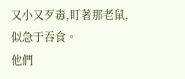又小又歹毒,盯著那老鼠,似急于吞食。
他們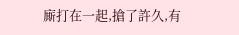廝打在一起,搶了許久,有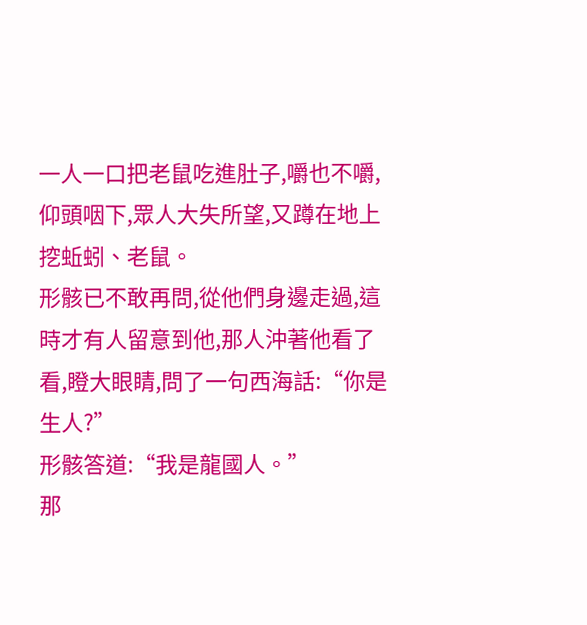一人一口把老鼠吃進肚子,嚼也不嚼,仰頭咽下,眾人大失所望,又蹲在地上挖蚯蚓、老鼠。
形骸已不敢再問,從他們身邊走過,這時才有人留意到他,那人沖著他看了看,瞪大眼睛,問了一句西海話:“你是生人?”
形骸答道:“我是龍國人。”
那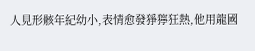人見形骸年紀幼小,表情愈發猙獰狂熱,他用龍國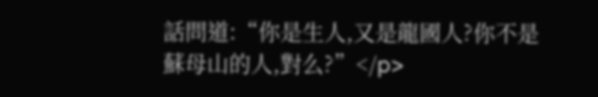話問道:“你是生人,又是龍國人?你不是蘇母山的人,對么?”</p>